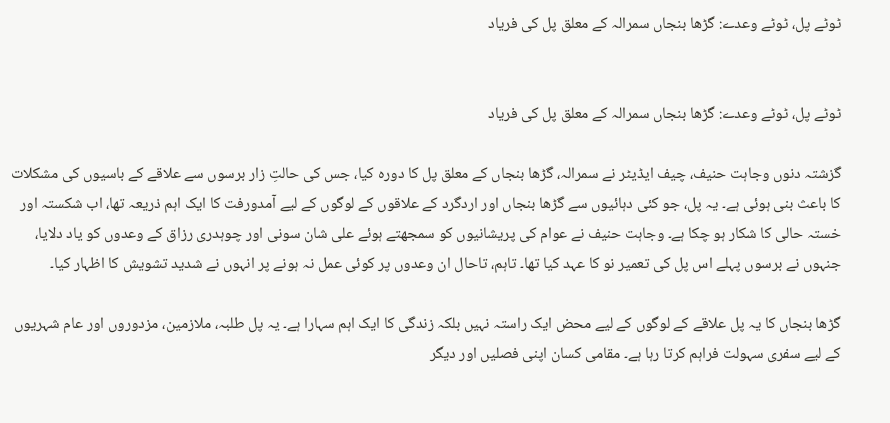ٹوٹے پل، ٹوٹے وعدے: گڑھا بنجاں سمرالہ کے معلق پل کی فریاد


ٹوٹے پل، ٹوٹے وعدے: گڑھا بنجاں سمرالہ کے معلق پل کی فریاد

گزشتہ دنوں وجاہت حنیف، چیف ایڈیٹر نے سمرالہ، گڑھا بنجاں کے معلق پل کا دورہ کیا، جس کی حالتِ زار برسوں سے علاقے کے باسیوں کی مشکلات کا باعث بنی ہوئی ہے۔ یہ پل، جو کئی دہائیوں سے گڑھا بنجاں اور اردگرد کے علاقوں کے لوگوں کے لیے آمدورفت کا ایک اہم ذریعہ تھا، اب شکستہ اور خستہ حالی کا شکار ہو چکا ہے۔ وجاہت حنیف نے عوام کی پریشانیوں کو سمجھتے ہوئے علی شان سونی اور چوہدری رزاق کے وعدوں کو یاد دلایا، جنہوں نے برسوں پہلے اس پل کی تعمیر نو کا عہد کیا تھا۔ تاہم، تاحال ان وعدوں پر کوئی عمل نہ ہونے پر انہوں نے شدید تشویش کا اظہار کیا۔

گڑھا بنجاں کا یہ پل علاقے کے لوگوں کے لیے محض ایک راستہ نہیں بلکہ زندگی کا ایک اہم سہارا ہے۔ یہ پل طلبہ، ملازمین، مزدوروں اور عام شہریوں کے لیے سفری سہولت فراہم کرتا رہا ہے۔ مقامی کسان اپنی فصلیں اور دیگر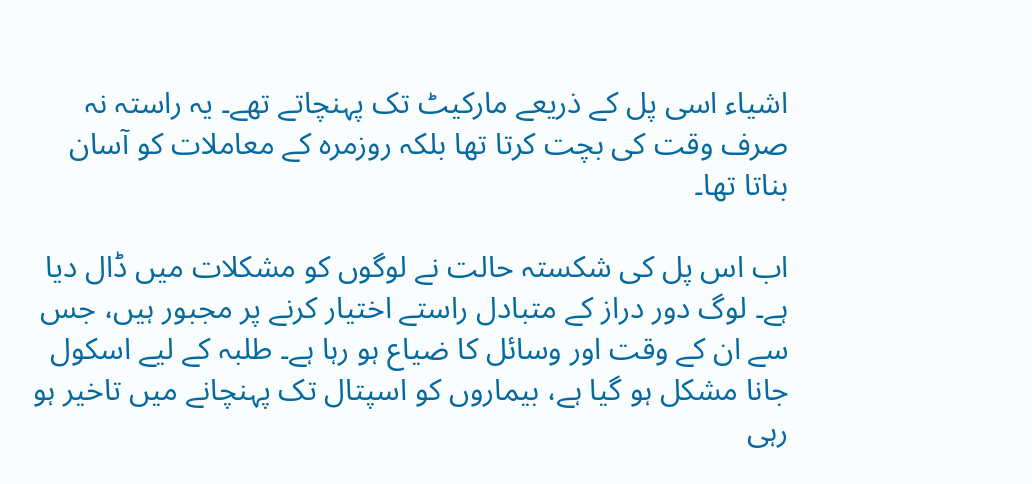اشیاء اسی پل کے ذریعے مارکیٹ تک پہنچاتے تھے۔ یہ راستہ نہ صرف وقت کی بچت کرتا تھا بلکہ روزمرہ کے معاملات کو آسان بناتا تھا۔

اب اس پل کی شکستہ حالت نے لوگوں کو مشکلات میں ڈال دیا ہے۔ لوگ دور دراز کے متبادل راستے اختیار کرنے پر مجبور ہیں، جس سے ان کے وقت اور وسائل کا ضیاع ہو رہا ہے۔ طلبہ کے لیے اسکول جانا مشکل ہو گیا ہے، بیماروں کو اسپتال تک پہنچانے میں تاخیر ہو رہی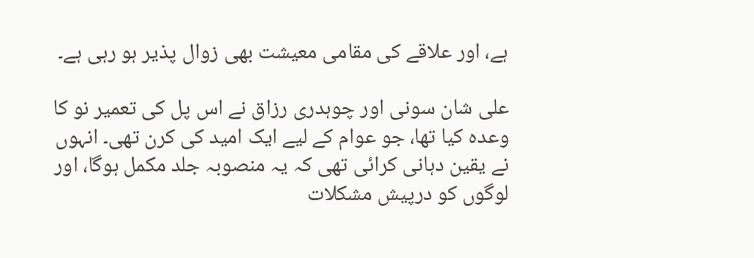ہے، اور علاقے کی مقامی معیشت بھی زوال پذیر ہو رہی ہے۔

علی شان سونی اور چوہدری رزاق نے اس پل کی تعمیر نو کا وعدہ کیا تھا، جو عوام کے لیے ایک امید کی کرن تھی۔ انہوں نے یقین دہانی کرائی تھی کہ یہ منصوبہ جلد مکمل ہوگا، اور لوگوں کو درپیش مشکلات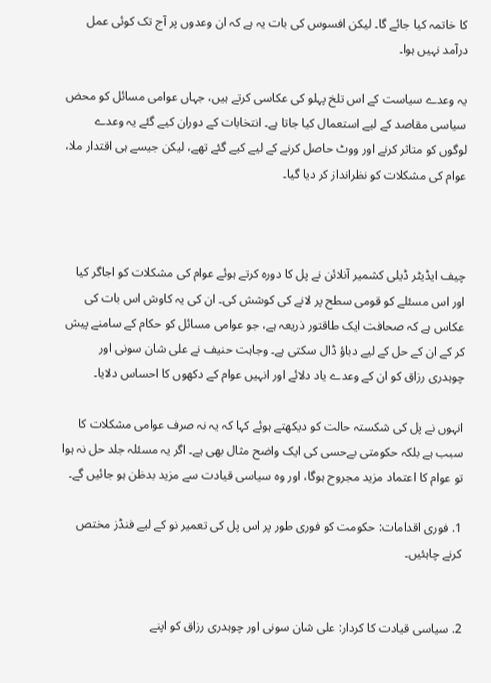کا خاتمہ کیا جائے گا۔ لیکن افسوس کی بات یہ ہے کہ ان وعدوں پر آج تک کوئی عمل درآمد نہیں ہوا۔

یہ وعدے سیاست کے اس تلخ پہلو کی عکاسی کرتے ہیں، جہاں عوامی مسائل کو محض سیاسی مقاصد کے لیے استعمال کیا جاتا ہے۔ انتخابات کے دوران کیے گئے یہ وعدے لوگوں کو متاثر کرنے اور ووٹ حاصل کرنے کے لیے کیے گئے تھے، لیکن جیسے ہی اقتدار ملا، عوام کی مشکلات کو نظرانداز کر دیا گیا۔



چیف ایڈیٹر ڈیلی کشمیر آنلائن نے پل کا دورہ کرتے ہوئے عوام کی مشکلات کو اجاگر کیا اور اس مسئلے کو قومی سطح پر لانے کی کوشش کی۔ ان کی یہ کاوش اس بات کی عکاس ہے کہ صحافت ایک طاقتور ذریعہ ہے، جو عوامی مسائل کو حکام کے سامنے پیش کر کے ان کے حل کے لیے دباؤ ڈال سکتی ہے۔ وجاہت حنیف نے علی شان سونی اور چوہدری رزاق کو ان کے وعدے یاد دلائے اور انہیں عوام کے دکھوں کا احساس دلایا۔

انہوں نے پل کی شکستہ حالت کو دیکھتے ہوئے کہا کہ یہ نہ صرف عوامی مشکلات کا سبب ہے بلکہ حکومتی بےحسی کی ایک واضح مثال بھی ہے۔ اگر یہ مسئلہ جلد حل نہ ہوا تو عوام کا اعتماد مزید مجروح ہوگا، اور وہ سیاسی قیادت سے مزید بدظن ہو جائیں گے۔

1. فوری اقدامات: حکومت کو فوری طور پر اس پل کی تعمیر نو کے لیے فنڈز مختص کرنے چاہئیں۔


2. سیاسی قیادت کا کردار: علی شان سونی اور چوہدری رزاق کو اپنے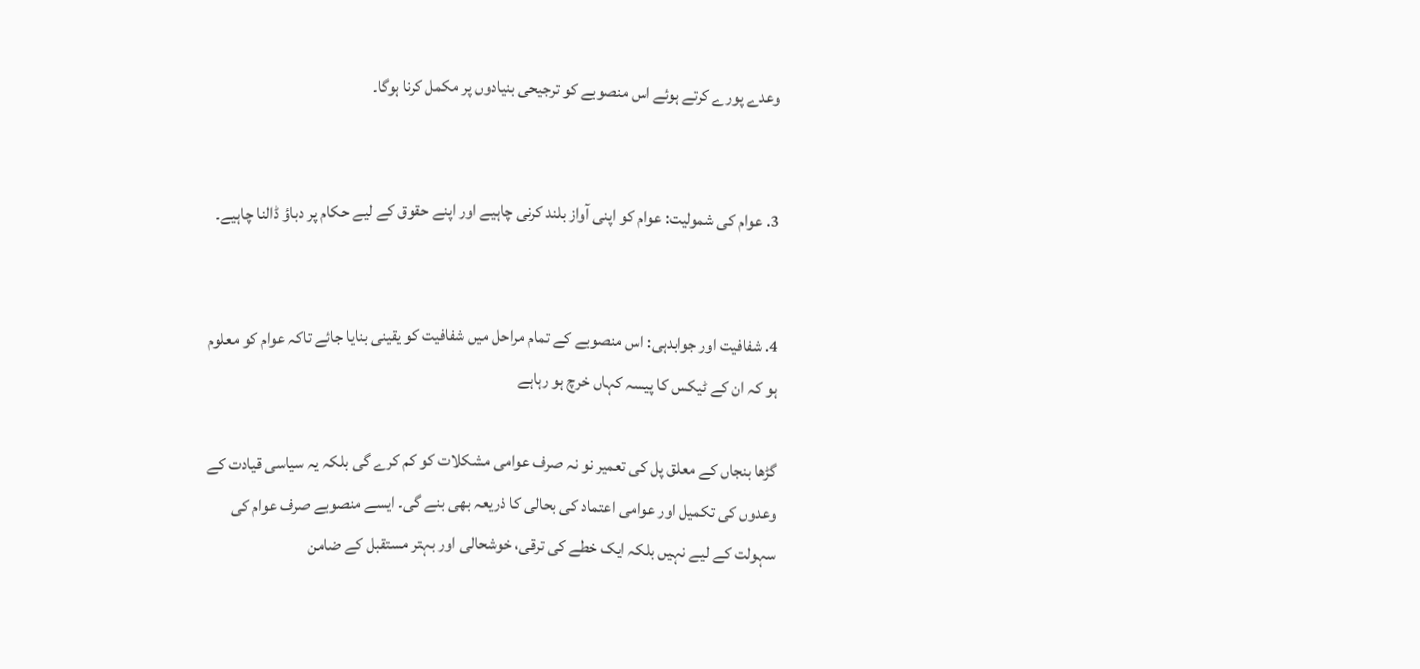وعدے پورے کرتے ہوئے اس منصوبے کو ترجیحی بنیادوں پر مکمل کرنا ہوگا۔


3. عوام کی شمولیت: عوام کو اپنی آواز بلند کرنی چاہیے اور اپنے حقوق کے لیے حکام پر دباؤ ڈالنا چاہیے۔


4. شفافیت اور جوابدہی: اس منصوبے کے تمام مراحل میں شفافیت کو یقینی بنایا جائے تاکہ عوام کو معلوم ہو کہ ان کے ٹیکس کا پیسہ کہاں خرچ ہو رہاہے

گڑھا بنجاں کے معلق پل کی تعمیر نو نہ صرف عوامی مشکلات کو کم کرے گی بلکہ یہ سیاسی قیادت کے وعدوں کی تکمیل اور عوامی اعتماد کی بحالی کا ذریعہ بھی بنے گی۔ ایسے منصوبے صرف عوام کی سہولت کے لیے نہیں بلکہ ایک خطے کی ترقی، خوشحالی اور بہتر مستقبل کے ضامن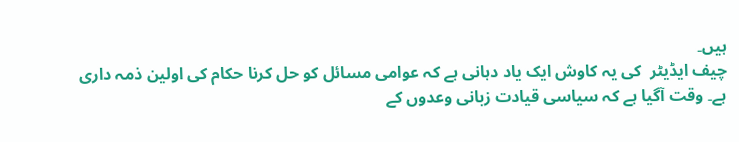ہیں۔
چیف ایڈیٹر  کی یہ کاوش ایک یاد دہانی ہے کہ عوامی مسائل کو حل کرنا حکام کی اولین ذمہ داری ہے۔ وقت آگیا ہے کہ سیاسی قیادت زبانی وعدوں کے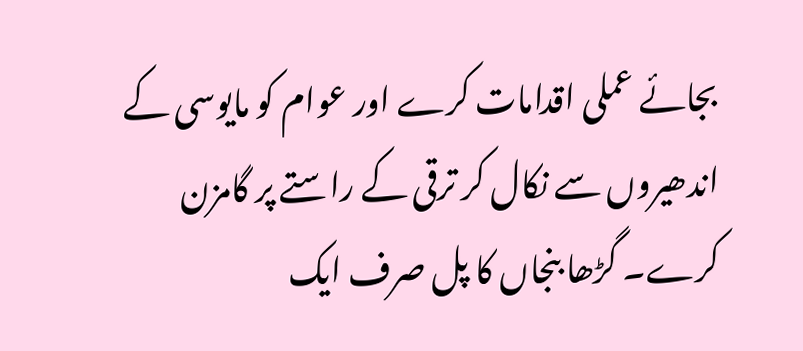بجائے عملی اقدامات کرے اور عوام کو مایوسی کے اندھیروں سے نکال کر ترقی کے راستے پر گامزن کرے۔ گڑھا بنجاں کا پل صرف ایک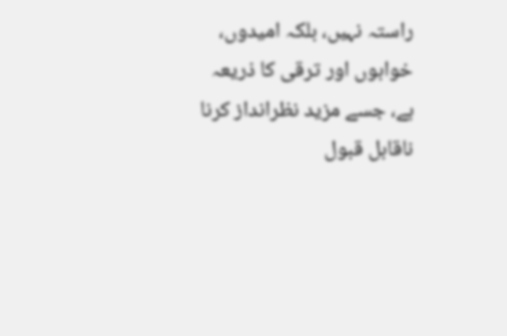راستہ نہیں، بلکہ امیدوں، خوابوں اور ترقی کا ذریعہ ہے، جسے مزید نظرانداز کرنا ناقابل قبول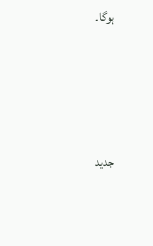ہوگا۔






جدید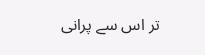تر اس سے پرانی